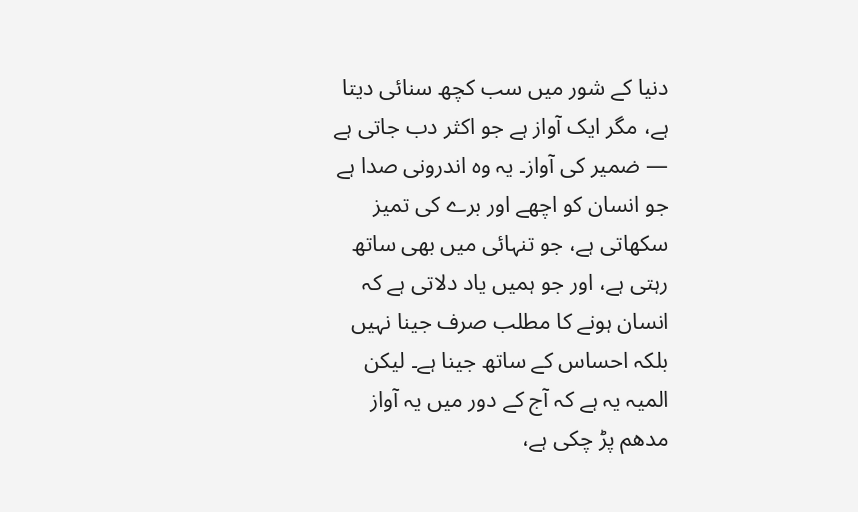دنیا کے شور میں سب کچھ سنائی دیتا ہے، مگر ایک آواز ہے جو اکثر دب جاتی ہے — ضمیر کی آواز۔ یہ وہ اندرونی صدا ہے جو انسان کو اچھے اور برے کی تمیز سکھاتی ہے، جو تنہائی میں بھی ساتھ رہتی ہے، اور جو ہمیں یاد دلاتی ہے کہ انسان ہونے کا مطلب صرف جینا نہیں بلکہ احساس کے ساتھ جینا ہے۔ لیکن المیہ یہ ہے کہ آج کے دور میں یہ آواز مدھم پڑ چکی ہے،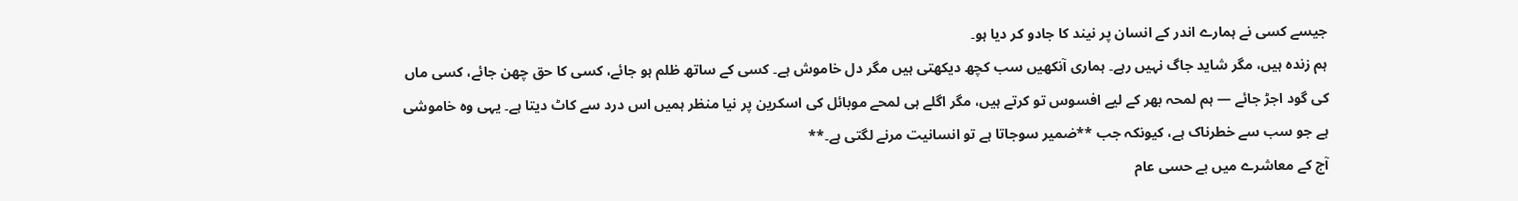جیسے کسی نے ہمارے اندر کے انسان پر نیند کا جادو کر دیا ہو۔
ہم زندہ ہیں، مگر شاید جاگ نہیں رہے۔ ہماری آنکھیں سب کچھ دیکھتی ہیں مگر دل خاموش ہے۔ کسی کے ساتھ ظلم ہو جائے، کسی کا حق چھن جائے، کسی ماں کی گود اجڑ جائے — ہم لمحہ بھر کے لیے افسوس تو کرتے ہیں، مگر اگلے ہی لمحے موبائل کی اسکرین پر نیا منظر ہمیں اس درد سے کاٹ دیتا ہے۔ یہی وہ خاموشی ہے جو سب سے خطرناک ہے، کیونکہ جب **ضمیر سوجاتا ہے تو انسانیت مرنے لگتی ہے۔**
آج کے معاشرے میں بے حسی عام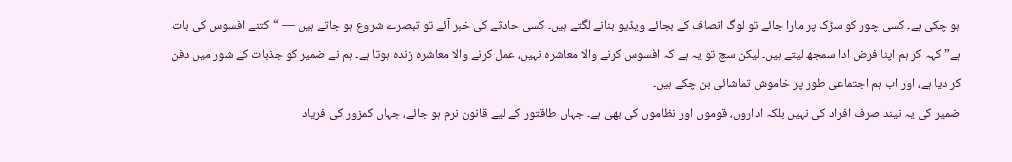ہو چکی ہے۔ کسی چور کو سڑک پر مارا جائے تو لوگ انصاف کے بجائے ویڈیو بنانے لگتے ہیں۔ کسی حادثے کی خبر آئے تو تبصرے شروع ہو جاتے ہیں — “کتنے افسوس کی بات ہے” کہہ کر ہم اپنا فرض ادا سمجھ لیتے ہیں۔ لیکن سچ تو یہ ہے کہ افسوس کرنے والا معاشرہ نہیں، عمل کرنے والا معاشرہ زندہ ہوتا ہے۔ ہم نے ضمیر کو جذبات کے شور میں دفن کر دیا ہے، اور اب ہم اجتماعی طور پر خاموش تماشائی بن چکے ہیں۔
ضمیر کی یہ نیند صرف افراد کی نہیں بلکہ اداروں، قوموں اور نظاموں کی بھی ہے۔ جہاں طاقتور کے لیے قانون نرم ہو جائے، جہاں کمزور کی فریاد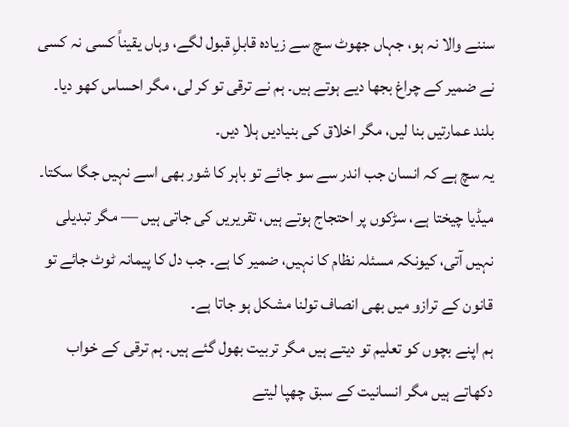سننے والا نہ ہو، جہاں جھوٹ سچ سے زیادہ قابلِ قبول لگے، وہاں یقیناً کسی نہ کسی نے ضمیر کے چراغ بجھا دیے ہوتے ہیں۔ ہم نے ترقی تو کر لی، مگر احساس کھو دیا۔ بلند عمارتیں بنا لیں، مگر اخلاق کی بنیادیں ہلا دیں۔
یہ سچ ہے کہ انسان جب اندر سے سو جائے تو باہر کا شور بھی اسے نہیں جگا سکتا۔ میڈیا چیختا ہے، سڑکوں پر احتجاج ہوتے ہیں، تقریریں کی جاتی ہیں — مگر تبدیلی نہیں آتی، کیونکہ مسئلہ نظام کا نہیں، ضمیر کا ہے۔ جب دل کا پیمانہ ٹوٹ جائے تو قانون کے ترازو میں بھی انصاف تولنا مشکل ہو جاتا ہے۔
ہم اپنے بچوں کو تعلیم تو دیتے ہیں مگر تربیت بھول گئے ہیں۔ ہم ترقی کے خواب دکھاتے ہیں مگر انسانیت کے سبق چھپا لیتے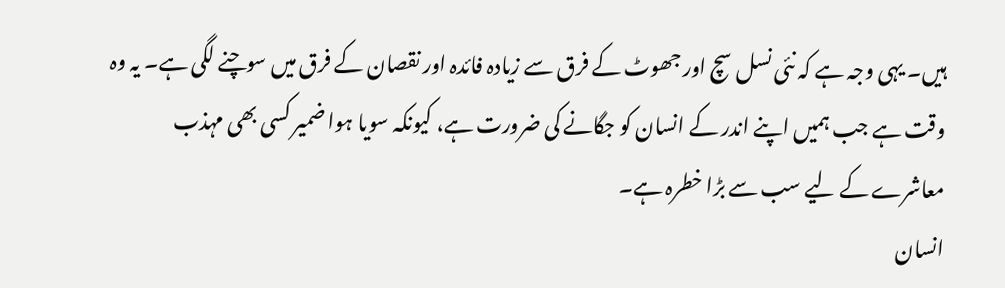ہیں۔ یہی وجہ ہے کہ نئی نسل سچ اور جھوٹ کے فرق سے زیادہ فائدہ اور نقصان کے فرق میں سوچنے لگی ہے۔ یہ وہ وقت ہے جب ہمیں اپنے اندر کے انسان کو جگانے کی ضرورت ہے، کیونکہ سویا ہوا ضمیر کسی بھی مہذب معاشرے کے لیے سب سے بڑا خطرہ ہے۔
انسان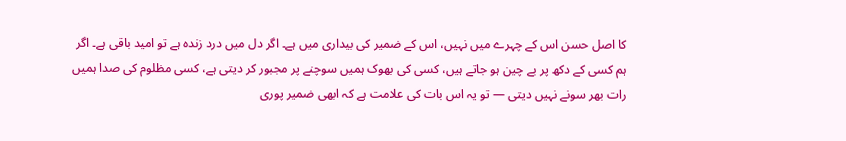کا اصل حسن اس کے چہرے میں نہیں، اس کے ضمیر کی بیداری میں ہے۔ اگر دل میں درد زندہ ہے تو امید باقی ہے۔ اگر ہم کسی کے دکھ پر بے چین ہو جاتے ہیں، کسی کی بھوک ہمیں سوچنے پر مجبور کر دیتی ہے، کسی مظلوم کی صدا ہمیں رات بھر سونے نہیں دیتی — تو یہ اس بات کی علامت ہے کہ ابھی ضمیر پوری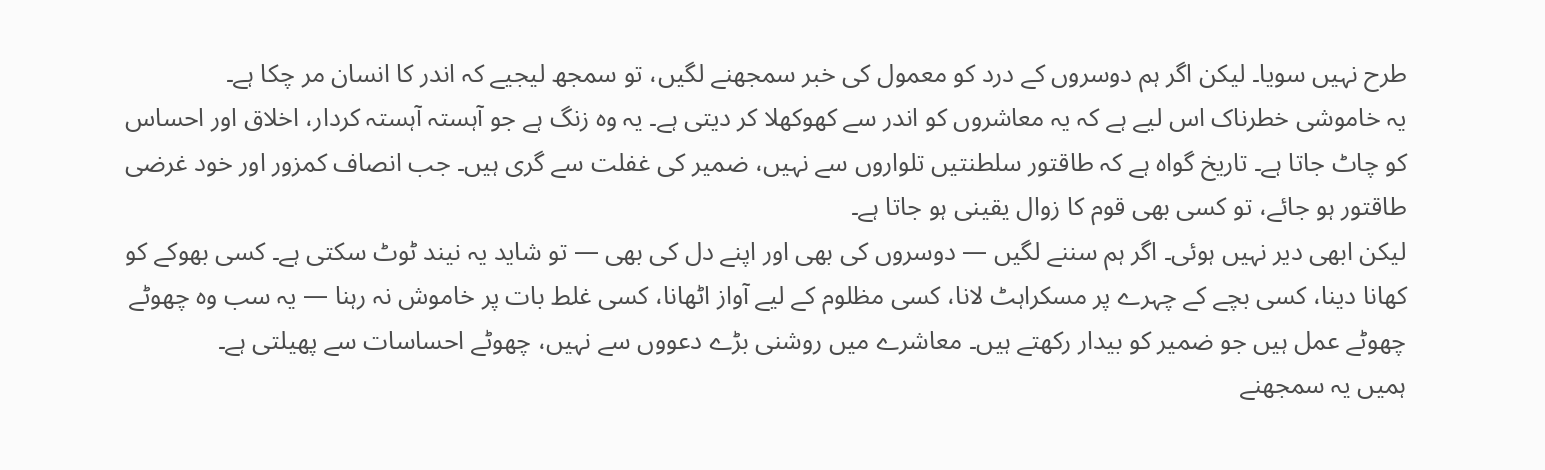طرح نہیں سویا۔ لیکن اگر ہم دوسروں کے درد کو معمول کی خبر سمجھنے لگیں، تو سمجھ لیجیے کہ اندر کا انسان مر چکا ہے۔
یہ خاموشی خطرناک اس لیے ہے کہ یہ معاشروں کو اندر سے کھوکھلا کر دیتی ہے۔ یہ وہ زنگ ہے جو آہستہ آہستہ کردار، اخلاق اور احساس کو چاٹ جاتا ہے۔ تاریخ گواہ ہے کہ طاقتور سلطنتیں تلواروں سے نہیں، ضمیر کی غفلت سے گری ہیں۔ جب انصاف کمزور اور خود غرضی طاقتور ہو جائے، تو کسی بھی قوم کا زوال یقینی ہو جاتا ہے۔
لیکن ابھی دیر نہیں ہوئی۔ اگر ہم سننے لگیں — دوسروں کی بھی اور اپنے دل کی بھی — تو شاید یہ نیند ٹوٹ سکتی ہے۔ کسی بھوکے کو کھانا دینا، کسی بچے کے چہرے پر مسکراہٹ لانا، کسی مظلوم کے لیے آواز اٹھانا، کسی غلط بات پر خاموش نہ رہنا — یہ سب وہ چھوٹے چھوٹے عمل ہیں جو ضمیر کو بیدار رکھتے ہیں۔ معاشرے میں روشنی بڑے دعووں سے نہیں، چھوٹے احساسات سے پھیلتی ہے۔
ہمیں یہ سمجھنے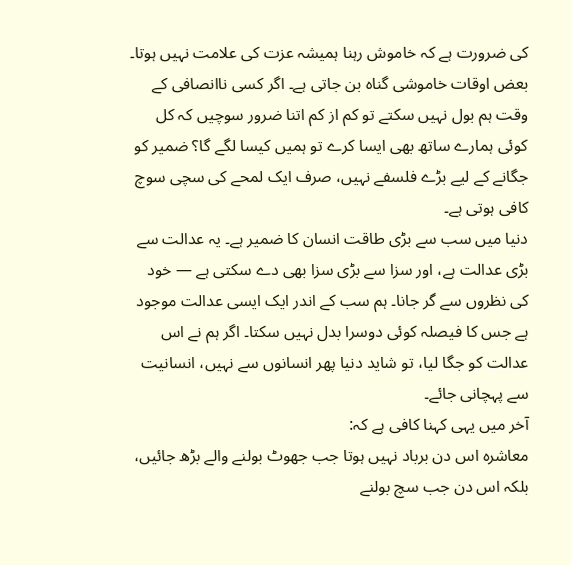کی ضرورت ہے کہ خاموش رہنا ہمیشہ عزت کی علامت نہیں ہوتا۔ بعض اوقات خاموشی گناہ بن جاتی ہے۔ اگر کسی ناانصافی کے وقت ہم بول نہیں سکتے تو کم از کم اتنا ضرور سوچیں کہ کل کوئی ہمارے ساتھ بھی ایسا کرے تو ہمیں کیسا لگے گا؟ ضمیر کو جگانے کے لیے بڑے فلسفے نہیں، صرف ایک لمحے کی سچی سوچ کافی ہوتی ہے۔
دنیا میں سب سے بڑی طاقت انسان کا ضمیر ہے۔ یہ عدالت سے بڑی عدالت ہے، اور سزا سے بڑی سزا بھی دے سکتی ہے — خود کی نظروں سے گر جانا۔ ہم سب کے اندر ایک ایسی عدالت موجود ہے جس کا فیصلہ کوئی دوسرا بدل نہیں سکتا۔ اگر ہم نے اس عدالت کو جگا لیا، تو شاید دنیا پھر انسانوں سے نہیں، انسانیت سے پہچانی جائے۔
آخر میں یہی کہنا کافی ہے کہ:
معاشرہ اس دن برباد نہیں ہوتا جب جھوٹ بولنے والے بڑھ جائیں، بلکہ اس دن جب سچ بولنے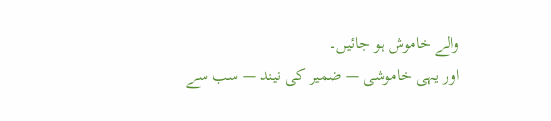والے خاموش ہو جائیں۔
اور یہی خاموشی — ضمیر کی نیند — سب سے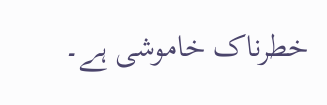خطرناک خاموشی ہے۔